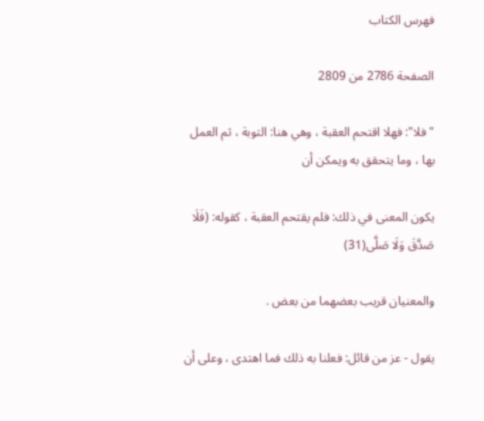فهرس الكتاب

الصفحة 2786 من 2809

"فلا": فهلا اقتحم العقبة ، وهي هنا: التوبة ، ثم العمل بها ، وما يتحقق به ويمكن أن

يكون المعنى في ذلك: فلم يقتحم العقبة ، كقوله: (فَلَا صَدَّقَ وَلَا صَلَّى(31)

والمعنيان قريب بعضهما من بعض .

يقول - عز من قائل: فعلنا به ذلك فما اهتدى ، وعلى أن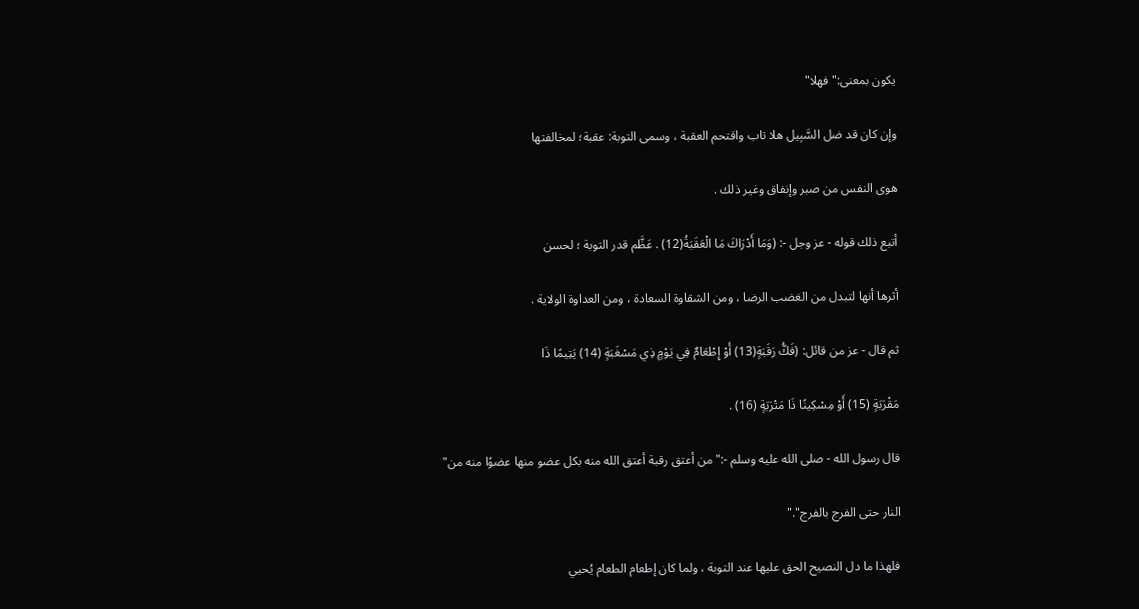يكون بمعنى:"فهلا"

وإن كان قد ضل السَّبِيل هلا تاب واقتحم العقبة ، وسمى التوبة: عقبة؛ لمخالفتها

هوى النفس من صبر وإنفاق وغير ذلك .

أتبع ذلك قوله - عز وجل -: (وَمَا أَدْرَاكَ مَا الْعَقَبَةُ(12) . عَظَّم قدر التوبة ؛ لحسن

أثرها أنها لتبدل من الغضب الرضا ، ومن الشقاوة السعادة ، ومن العداوة الولاية .

ثم قال - عز من قائل: (فَكُّ رَقَبَةٍ(13) أَوْ إِطْعَامٌ فِي يَوْمٍ ذِي مَسْغَبَةٍ (14) يَتِيمًا ذَا

مَقْرَبَةٍ (15) أَوْ مِسْكِينًا ذَا مَتْرَبَةٍ (16) .

قال رسول الله - صلى الله عليه وسلم -:"من أعتق رقبة أعتق الله منه بكل عضو منها عضوًا منه من"

النار حتى الفرج بالفرج"."

فلهذا ما دل النصيح الحق عليها عند التوبة ، ولما كان إطعام الطعام يُحيي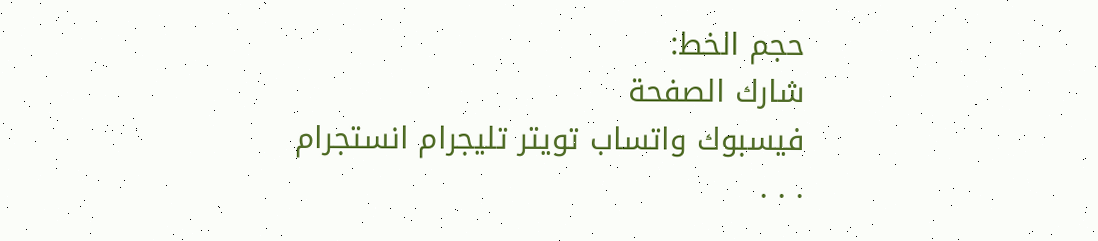حجم الخط:
شارك الصفحة
فيسبوك واتساب تويتر تليجرام انستجرام
. . .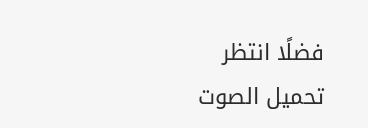فضلًا انتظر تحميل الصوت